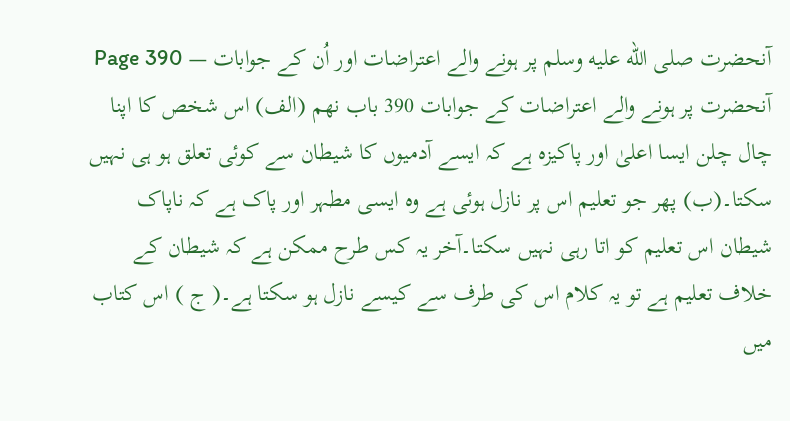آنحضرت صلى الله عليه وسلم پر ہونے والے اعتراضات اور اُن کے جوابات — Page 390
آنحضرت پر ہونے والے اعتراضات کے جوابات 390 باب نهم (الف) اس شخص کا اپنا چال چلن ایسا اعلیٰ اور پاکیزہ ہے کہ ایسے آدمیوں کا شیطان سے کوئی تعلق ہو ہی نہیں سکتا۔(ب) پھر جو تعلیم اس پر نازل ہوئی ہے وہ ایسی مطہر اور پاک ہے کہ ناپاک شیطان اس تعلیم کو اتا رہی نہیں سکتا۔آخر یہ کس طرح ممکن ہے کہ شیطان کے خلاف تعلیم ہے تو یہ کلام اس کی طرف سے کیسے نازل ہو سکتا ہے۔( ج ) اس کتاب میں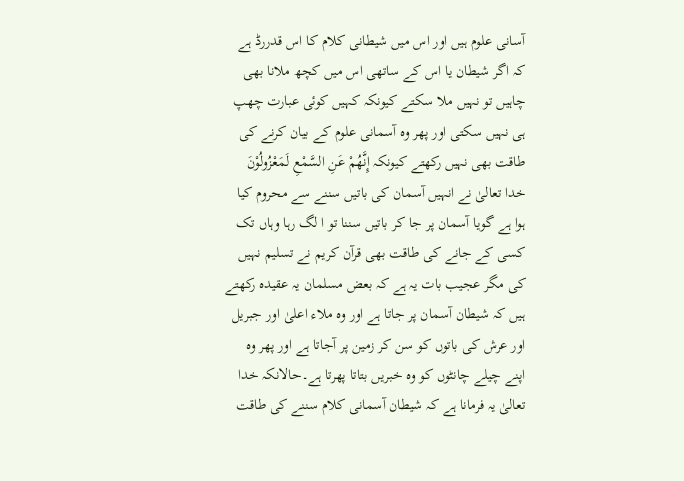آسانی علوم ہیں اور اس میں شیطانی کلام کا اس قدررڈ ہے کہ اگر شیطان یا اس کے ساتھی اس میں کچھ ملانا بھی چاہیں تو نہیں ملا سکتے کیونکہ کہیں کوئی عبارت چھپ ہی نہیں سکتی اور پھر وہ آسمانی علوم کے بیان کرنے کی طاقت بھی نہیں رکھتے کیونکہ إِنَّهُمْ عَنِ السَّمْعِ لَمَعْزُولُوْنَ خدا تعالیٰ نے انہیں آسمان کی باتیں سننے سے محروم کیا ہوا ہے گویا آسمان پر جا کر باتیں سننا تو ا لگ رہا وہاں تک کسی کے جانے کی طاقت بھی قرآن کریم نے تسلیم نہیں کی مگر عجیب بات یہ ہے کہ بعض مسلمان یہ عقیدہ رکھتے ہیں کہ شیطان آسمان پر جاتا ہے اور وہ ملاء اعلیٰ اور جبریل اور عرش کی باتوں کو سن کر زمین پر آجاتا ہے اور پھر وہ اپنے چیلے چانٹوں کو وہ خبریں بتاتا پھرتا ہے۔حالانکہ خدا تعالیٰ یہ فرمانا ہے کہ شیطان آسمانی کلام سننے کی طاقت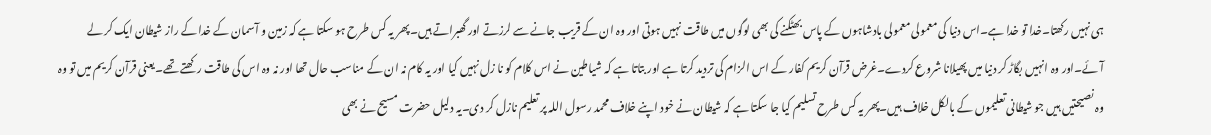ہی نہیں رکھتا۔خدا تو خدا ہے۔اس دنیا کی معمولی معمولی بادشاہوں کے پاس بھٹکنے کی بھی لوگوں میں طاقت نہیں ہوتی اور وہ ان کے قریب جانے سے لرزتے اور گھبراتے ہیں۔پھر یہ کس طرح ہو سکتا ہے کہ زمین و آسمان کے خدا کے راز شیطان ایک کر لے آئے۔اور وہ انہیں بگاڑ کر دنیا میں پھیلانا شروع کردے۔غرض قرآن کریم کفار کے اس الزام کی تردید کرتا ہے اور بتاتا ہے کہ شیاطین نے اس کلام کو نا زل نہیں کیا اور یہ کام نہ ان کے مناسب حال تھا اور نہ وہ اس کی طاقت رکھتے تھے۔یعنی قرآن کریم میں تو وہ وہ نصیحتیں ہیں جو شیطانی تعلیموں کے بالکل خلاف ہیں۔پھر یہ کس طرح تسلیم کیا جا سکتا ہے کہ شیطان نے خود اپنے خلاف محمد رسول اللہ پر تعلیم نازل کر دی۔یہ دلیل حضرت مسیح نے بھی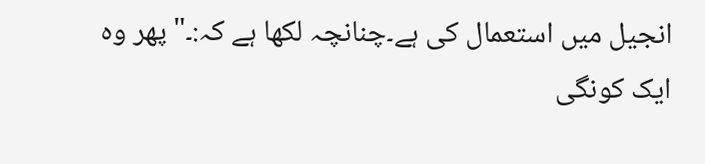انجیل میں استعمال کی ہے۔چنانچہ لکھا ہے کہ:۔"پھر وہ ایک کونگی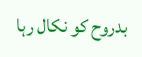بدروح کو نکال رہا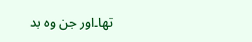تھا۔اور جن وہ بد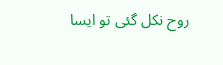روح نکل گئی تو ایسا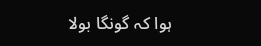ہوا کہ گونگا بولا